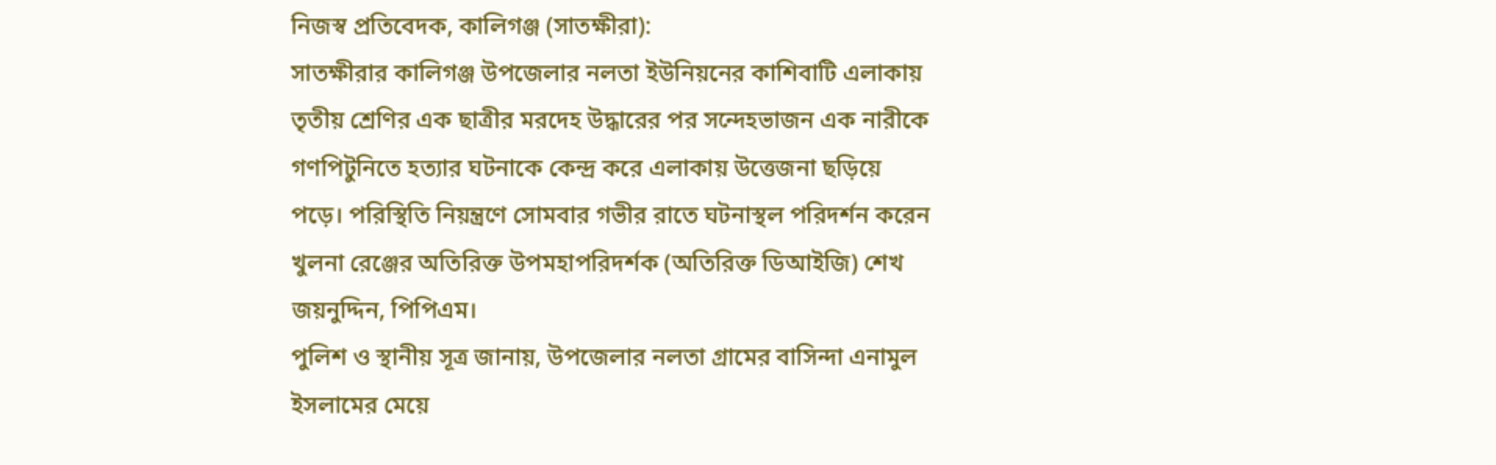নিজস্ব প্রতিবেদক, কালিগঞ্জ (সাতক্ষীরা):
সাতক্ষীরার কালিগঞ্জ উপজেলার নলতা ইউনিয়নের কাশিবাটি এলাকায় তৃতীয় শ্রেণির এক ছাত্রীর মরদেহ উদ্ধারের পর সন্দেহভাজন এক নারীকে গণপিটুনিতে হত্যার ঘটনাকে কেন্দ্র করে এলাকায় উত্তেজনা ছড়িয়ে পড়ে। পরিস্থিতি নিয়ন্ত্রণে সোমবার গভীর রাতে ঘটনাস্থল পরিদর্শন করেন খুলনা রেঞ্জের অতিরিক্ত উপমহাপরিদর্শক (অতিরিক্ত ডিআইজি) শেখ জয়নুদ্দিন, পিপিএম।
পুলিশ ও স্থানীয় সূত্র জানায়, উপজেলার নলতা গ্রামের বাসিন্দা এনামুল ইসলামের মেয়ে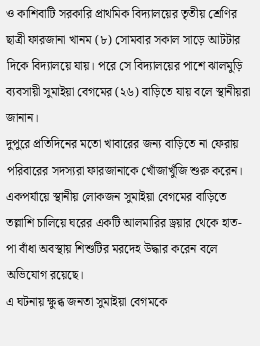ও কাশিবাটি সরকারি প্রাথমিক বিদ্যালয়ের তৃতীয় শ্রেণির ছাত্রী ফারজানা খানম (৮) সোমবার সকাল সাড়ে আটটার দিকে বিদ্যালয়ে যায়। পরে সে বিদ্যালয়ের পাশে ঝালমুড়ি ব্যবসায়ী সুমাইয়া বেগমের (২৬) বাড়িতে যায় বলে স্থানীয়রা জানান।
দুপুরে প্রতিদিনের মতো খাবারের জন্য বাড়িতে না ফেরায় পরিবারের সদস্যরা ফারজানাকে খোঁজাখুঁজি শুরু করেন। একপর্যায়ে স্থানীয় লোকজন সুমাইয়া বেগমের বাড়িতে তল্লাশি চালিয়ে ঘরের একটি আলমারির ড্রয়ার থেকে হাত-পা বাঁধা অবস্থায় শিশুটির মরদেহ উদ্ধার করেন বলে অভিযোগ রয়েছে।
এ ঘটনায় ক্ষুব্ধ জনতা সুমাইয়া বেগমকে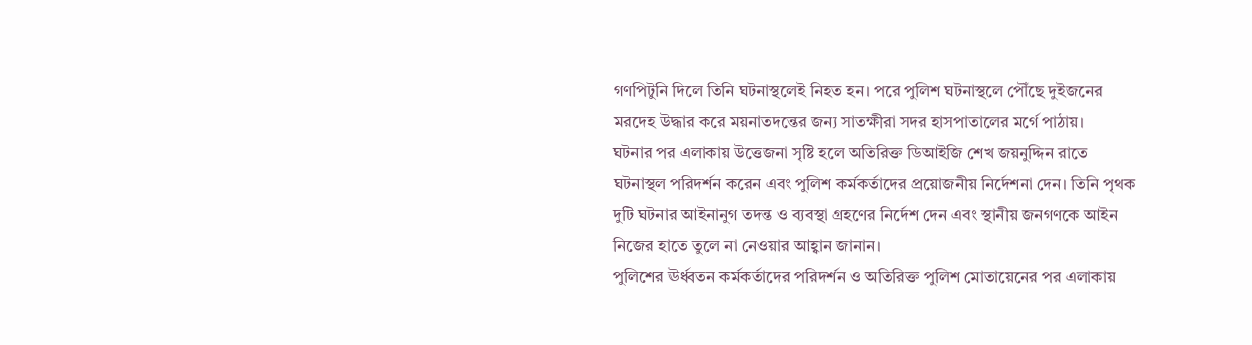গণপিটুনি দিলে তিনি ঘটনাস্থলেই নিহত হন। পরে পুলিশ ঘটনাস্থলে পৌঁছে দুইজনের মরদেহ উদ্ধার করে ময়নাতদন্তের জন্য সাতক্ষীরা সদর হাসপাতালের মর্গে পাঠায়।
ঘটনার পর এলাকায় উত্তেজনা সৃষ্টি হলে অতিরিক্ত ডিআইজি শেখ জয়নুদ্দিন রাতে ঘটনাস্থল পরিদর্শন করেন এবং পুলিশ কর্মকর্তাদের প্রয়োজনীয় নির্দেশনা দেন। তিনি পৃথক দুটি ঘটনার আইনানুগ তদন্ত ও ব্যবস্থা গ্রহণের নির্দেশ দেন এবং স্থানীয় জনগণকে আইন নিজের হাতে তুলে না নেওয়ার আহ্বান জানান।
পুলিশের ঊর্ধ্বতন কর্মকর্তাদের পরিদর্শন ও অতিরিক্ত পুলিশ মোতায়েনের পর এলাকায়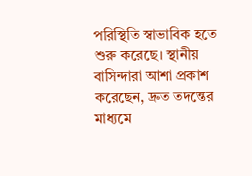পরিস্থিতি স্বাভাবিক হতে শুরু করেছে। স্থানীয় বাসিন্দারা আশা প্রকাশ করেছেন, দ্রুত তদন্তের মাধ্যমে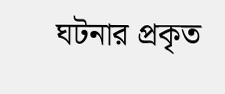ঘটনার প্রকৃত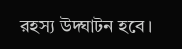রহস্য উদ্ঘাটন হবে।